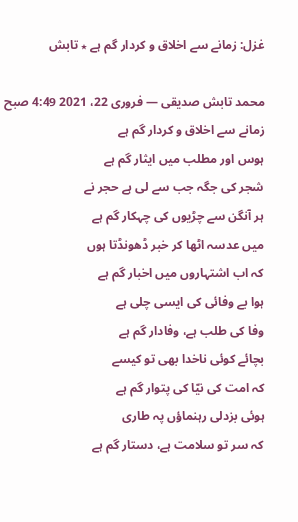غزل: زمانے سے اخلاق و کردار گم ہے ٭ تابش

محمد تابش صدیقی — فروری 22، 2021 4:49 صبح
زمانے سے اخلاق و کردار گم ہے
ہوس اور مطلب میں ایثار گم ہے
شجر کی جگہ جب سے لی ہے حجر نے
ہر آنگن سے چڑیوں کی چہکار گم ہے
میں عدسہ اٹھا کر خبر ڈھونڈتا ہوں
کہ اب اشتہاروں میں اخبار گم ہے
ہوا بے وفائی کی ایسی چلی ہے
وفا کی طلب ہے، وفادار گم ہے
بچائے کوئی ناخدا بھی تو کیسے
کہ امت کی نیّا کی پتوار گم ہے
ہوئی بزدلی رہنماؤں پہ طاری
کہ سر تو سلامت ہے، دستار گم ہے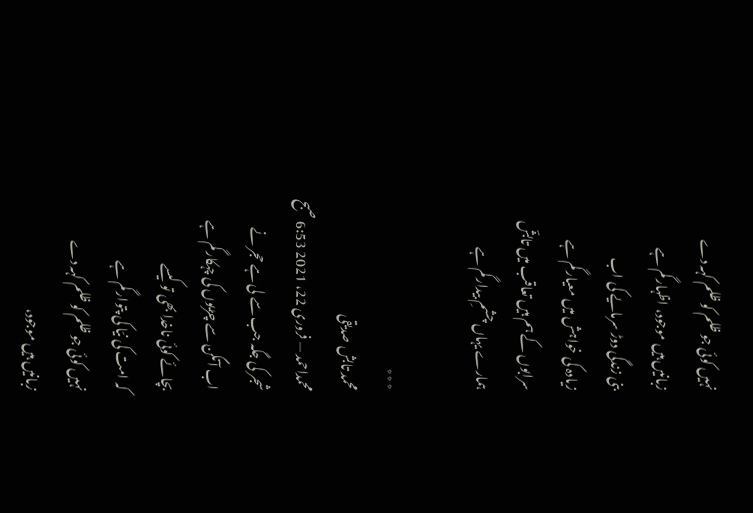نہیں کوئی جو ظلم کو ظلم کہہ دے
زبانیں ہیں موجود، اظہار گم ہے
بنی زندگی دوڑ سرمایے کی اب
زیادہ کی خواہش میں معیار گم ہے
سرابوں کے ہم ہیں تعاقب میں تابشؔ
ہمارے یہاں چشمِ بیدار گم ہے

٭٭٭
محمد تابش صدیقی
محمداحمد — فروری 22، 2021 6:53 صبح
شجر کی جگہ جب سے لی ہے حجر نے
اب آنگن سے چڑیوں کی چہکار گم ہے
بچائے کوئی ناخدا بھی تو کیسے
کہ امت کی نیّا کی پتوار گم ہے
نہیں کوئی جو ظلم کو ظلم کہہ دے
زبانیں ہیں موجود،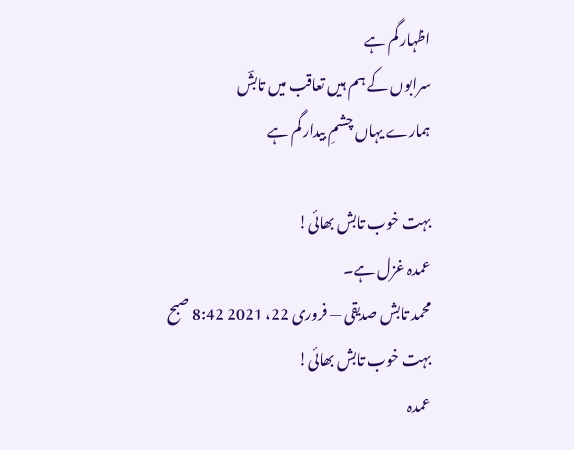اظہار گم ہے
سرابوں کے ہم ہیں تعاقب میں تابشؔ
ہمارے یہاں چشمِ بیدار گم ہے

بہت خوب تابش بھائی!
عمدہ غزل ہے۔
محمد تابش صدیقی — فروری 22، 2021 8:42 صبح
بہت خوب تابش بھائی!
عمدہ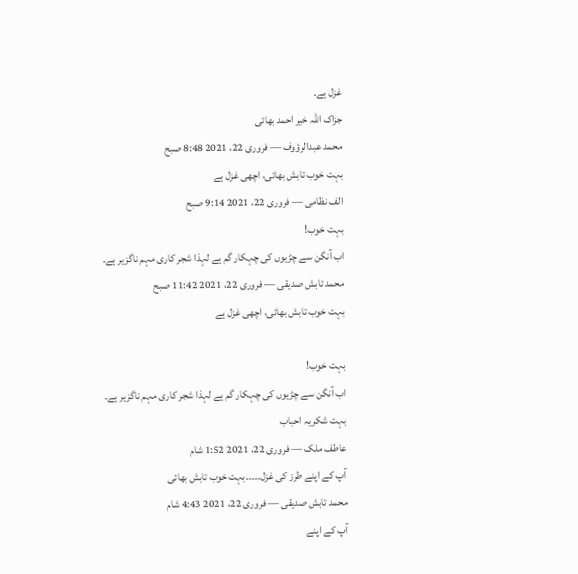غزل ہے۔
جزاک اللہ خیر احمد بھائی
محمد عبدالرؤوف — فروری 22، 2021 8:48 صبح
بہت خوب تابش بھائی، اچھی غزل ہے
الف نظامی — فروری 22، 2021 9:14 صبح
بہت خوب!
اب آنگن سے چڑیوں کی چہکار گم ہے لہذا شجر کاری مہم ناگزیر ہے۔
محمد تابش صدیقی — فروری 22، 2021 11:42 صبح
بہت خوب تابش بھائی، اچھی غزل ہے

بہت خوب!
اب آنگن سے چڑیوں کی چہکار گم ہے لہذا شجر کاری مہم ناگزیر ہے۔
بہت شکریہ احباب
عاطف ملک — فروری 22، 2021 1:52 شام
آپ کے اپنے طرز کی غزل۔۔۔۔۔بہت خوب تابش بھائی
محمد تابش صدیقی — فروری 22، 2021 4:43 شام
آپ کے اپنے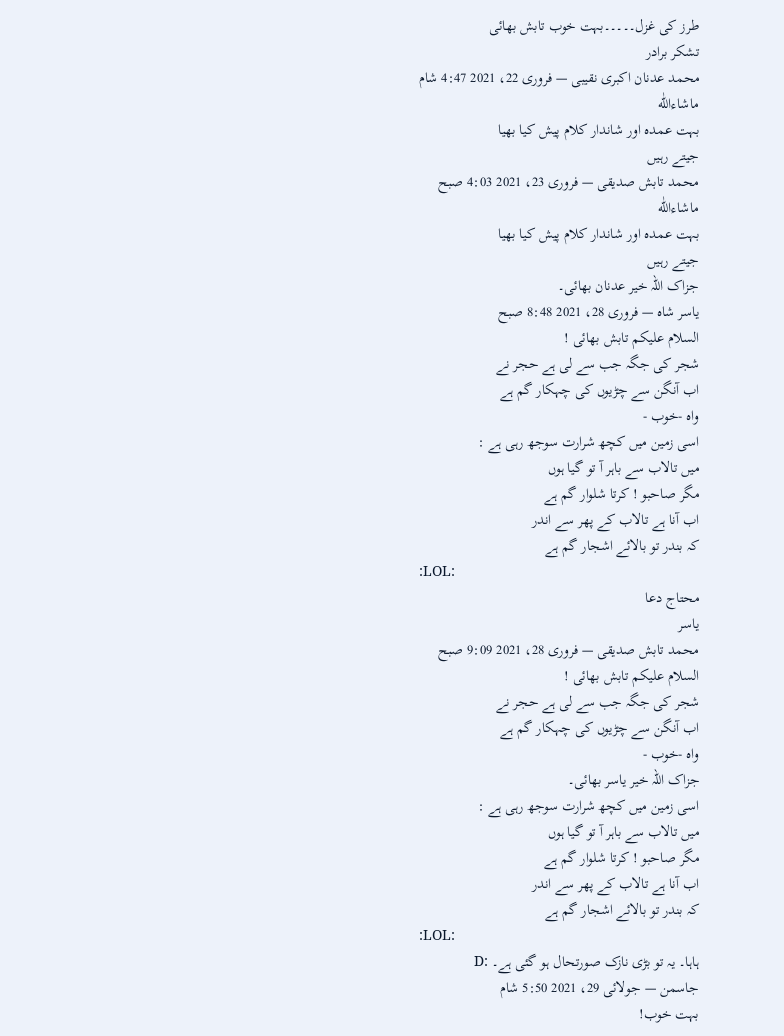طرز کی غزل۔۔۔۔۔بہت خوب تابش بھائی
تشکر برادر
محمد عدنان اکبری نقیبی — فروری 22، 2021 4:47 شام
ماشاءاللّٰه
بہت عمدہ اور شاندار کلام پیش کیا بھیا
جیتے رہیں
محمد تابش صدیقی — فروری 23، 2021 4:03 صبح
ماشاءاللّٰه
بہت عمدہ اور شاندار کلام پیش کیا بھیا
جیتے رہیں
جزاک اللہ خیر عدنان بھائی۔
یاسر شاہ — فروری 28، 2021 8:48 صبح
السلام علیکم تابش بھائی !
شجر کی جگہ جب سے لی ہے حجر نے
اب آنگن سے چڑیوں کی چہکار گم ہے
واہ -خوب -
اسی زمین میں کچھ شرارت سوجھ رہی ہے :
میں تالاب سے باہر آ تو گیا ہوں
مگر صاحبو ! کرتا شلوار گم ہے
اب آنا ہے تالاب کے پھر سے اندر
کہ بندر تو بالائے اشجار گم ہے
:LOL:
محتاج دعا
یاسر
محمد تابش صدیقی — فروری 28، 2021 9:09 صبح
السلام علیکم تابش بھائی !
شجر کی جگہ جب سے لی ہے حجر نے
اب آنگن سے چڑیوں کی چہکار گم ہے
واہ -خوب -
جزاک اللہ خیر یاسر بھائی۔
اسی زمین میں کچھ شرارت سوجھ رہی ہے :
میں تالاب سے باہر آ تو گیا ہوں
مگر صاحبو ! کرتا شلوار گم ہے
اب آنا ہے تالاب کے پھر سے اندر
کہ بندر تو بالائے اشجار گم ہے
:LOL:
ہاہا۔ یہ تو بڑی نازک صورتحال ہو گئی ہے۔ :D
جاسمن — جولائی 29، 2021 5:50 شام
بہت خوب!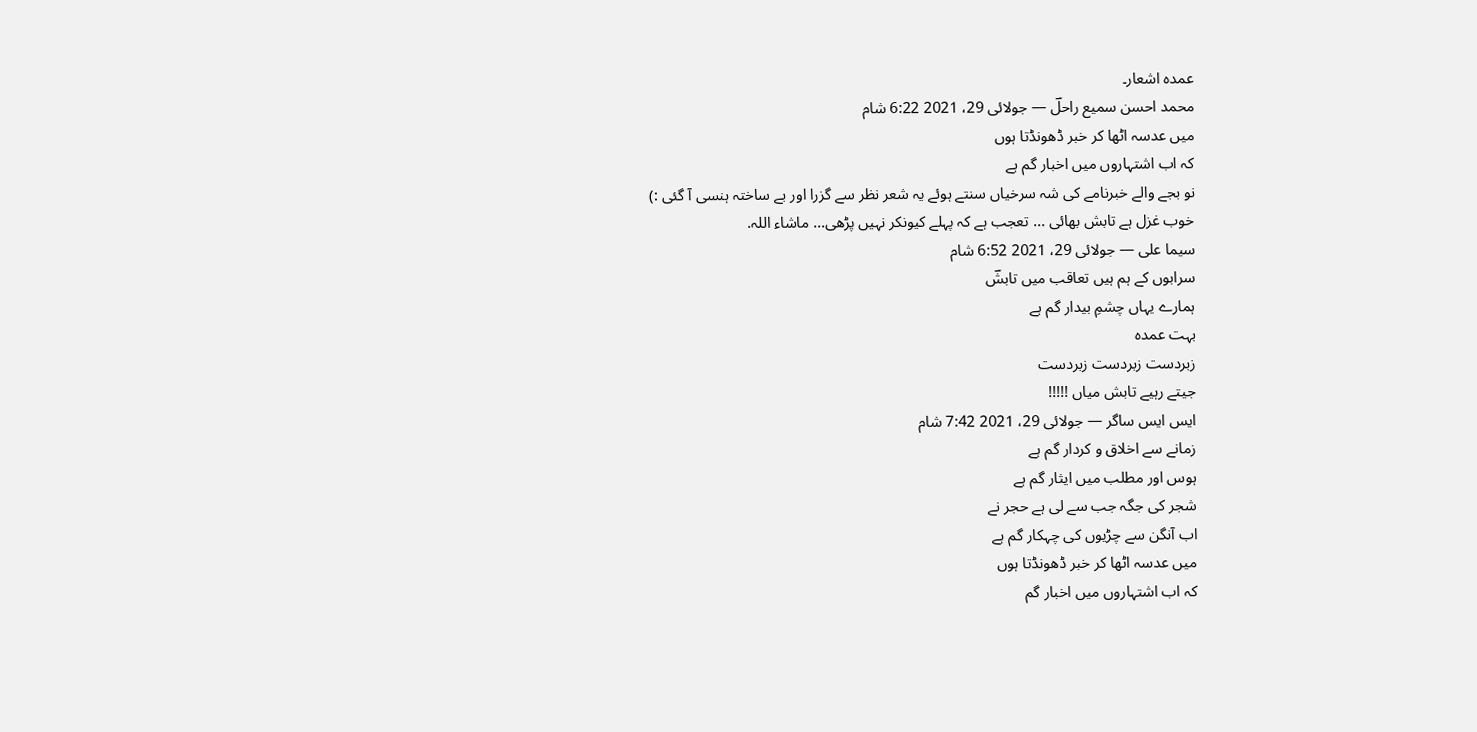عمدہ اشعار۔
محمد احسن سمیع راحلؔ — جولائی 29، 2021 6:22 شام
میں عدسہ اٹھا کر خبر ڈھونڈتا ہوں
کہ اب اشتہاروں میں اخبار گم ہے
نو بجے والے خبرنامے کی شہ سرخیاں سنتے ہوئے یہ شعر نظر سے گزرا اور بے ساختہ ہنسی آ گئی :)
خوب غزل ہے تابش بھائی ... تعجب ہے کہ پہلے کیونکر نہیں پڑھی... ماشاء اللہ.
سیما علی — جولائی 29، 2021 6:52 شام
سرابوں کے ہم ہیں تعاقب میں تابشؔ
ہمارے یہاں چشمِ بیدار گم ہے
بہت عمدہ
زبردست زبردست زبردست
جیتے رہیے تابش میاں !!!!!
ایس ایس ساگر — جولائی 29، 2021 7:42 شام
زمانے سے اخلاق و کردار گم ہے
ہوس اور مطلب میں ایثار گم ہے
شجر کی جگہ جب سے لی ہے حجر نے
اب آنگن سے چڑیوں کی چہکار گم ہے
میں عدسہ اٹھا کر خبر ڈھونڈتا ہوں
کہ اب اشتہاروں میں اخبار گم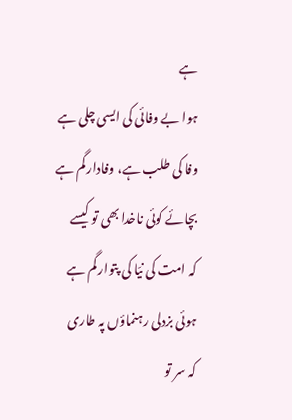ہے
ہوا بے وفائی کی ایسی چلی ہے
وفا کی طلب ہے، وفادار گم ہے
بچائے کوئی ناخدا بھی تو کیسے
کہ امت کی نیّا کی پتوار گم ہے
ہوئی بزدلی رہنماؤں پہ طاری
کہ سر تو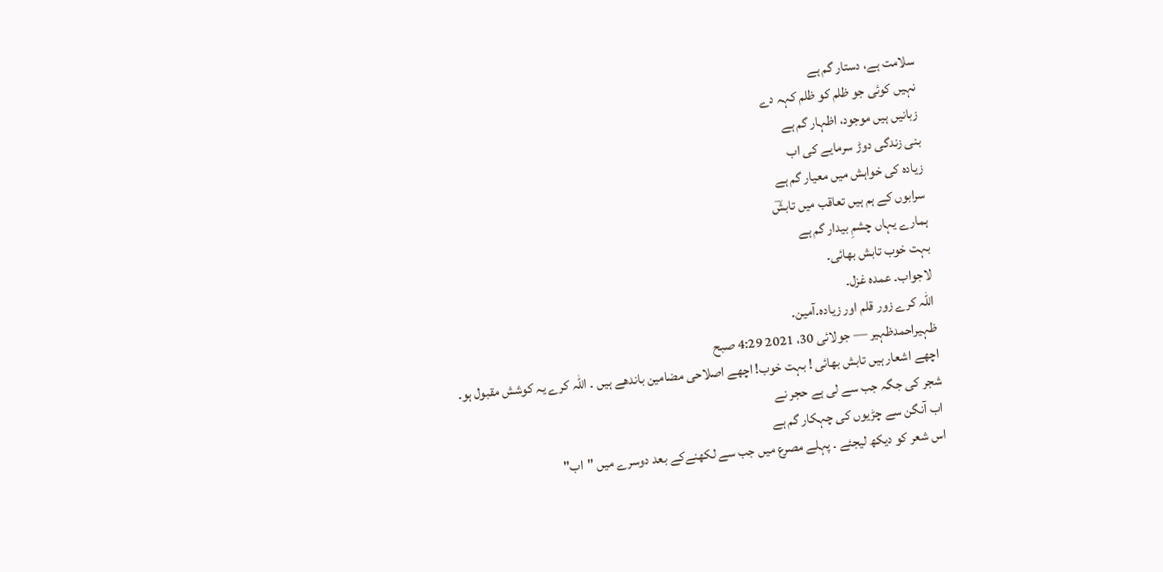سلامت ہے، دستار گم ہے
نہیں کوئی جو ظلم کو ظلم کہہ دے
زبانیں ہیں موجود، اظہار گم ہے
بنی زندگی دوڑ سرمایے کی اب
زیادہ کی خواہش میں معیار گم ہے
سرابوں کے ہم ہیں تعاقب میں تابشؔ
ہمارے یہاں چشمِ بیدار گم ہے
بہت خوب تابش بھائی۔
لاجواب۔ عمدہ غزل۔
اللہ کرے زور قلم اور زیادہ۔آمین۔
ظہیراحمدظہیر — جولائی 30، 2021 4:29 صبح
اچھے اشعار ہیں تابش بھائی ! بہت خوب! اچھے اصلاحی مضامین باندھے ہیں ۔ اللہ کرے یہ کوشش مقبول ہو۔
شجر کی جگہ جب سے لی ہے حجر نے
اب آنگن سے چڑیوں کی چہکار گم ہے
اس شعر کو دیکھ لیجئے ۔ پہلے مصرع میں جب سے لکھنےکے بعد دوسرے میں "اب"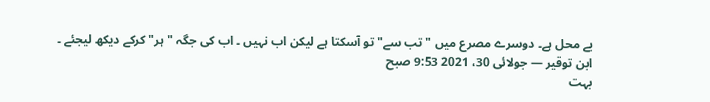بے محل ہے۔ دوسرے مصرع میں "تب سے" تو آسکتا ہے لیکن اب نہیں ۔ اب کی جگہ "ہر" کرکے دیکھ لیجئے ۔
ابن توقیر — جولائی 30، 2021 9:53 صبح
بہت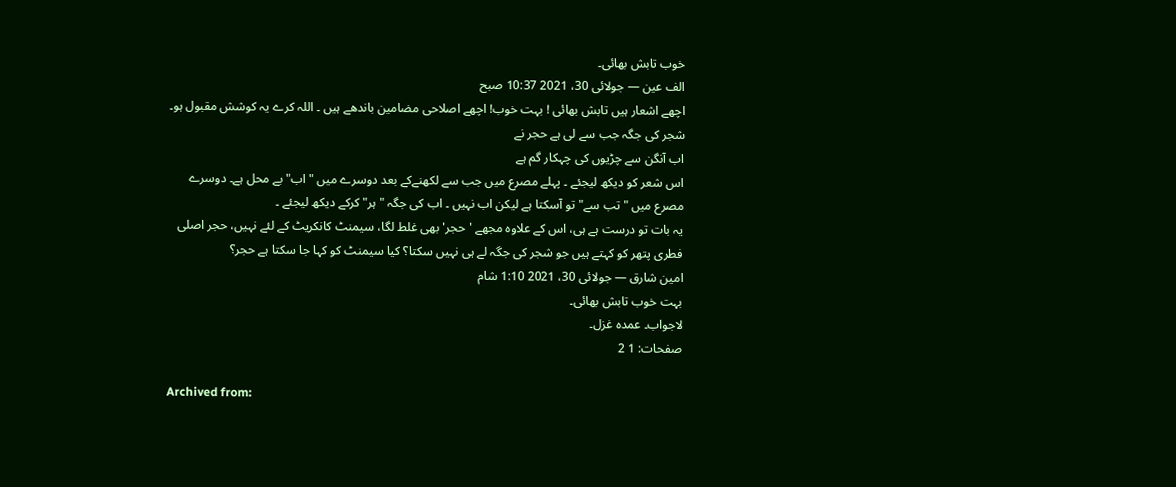خوب تابش بھائی۔
الف عین — جولائی 30، 2021 10:37 صبح
اچھے اشعار ہیں تابش بھائی ! بہت خوب! اچھے اصلاحی مضامین باندھے ہیں ۔ اللہ کرے یہ کوشش مقبول ہو۔
شجر کی جگہ جب سے لی ہے حجر نے
اب آنگن سے چڑیوں کی چہکار گم ہے
اس شعر کو دیکھ لیجئے ۔ پہلے مصرع میں جب سے لکھنےکے بعد دوسرے میں "اب" بے محل ہے۔ دوسرے مصرع میں "تب سے" تو آسکتا ہے لیکن اب نہیں ۔ اب کی جگہ "ہر" کرکے دیکھ لیجئے ۔
یہ بات تو درست ہے ہی، اس کے علاوہ مجھے 'حجر' بھی غلط لگا، سیمنٹ کانکریٹ کے لئے نہیں، حجر اصلی فطری پتھر کو کہتے ہیں جو شجر کی جگہ لے ہی نہیں سکتا؟ کیا سیمنٹ کو کہا جا سکتا ہے حجر؟
امین شارق — جولائی 30، 2021 1:10 شام
بہت خوب تابش بھائی۔
لاجواب۔ عمدہ غزل۔
صفحات: 1 2

Archived from: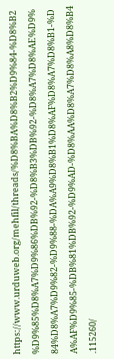https://www.urduweb.org/mehfil/threads/%D8%BA%D8%B2%D9%84-%D8%B2%D9%85%D8%A7%D9%86%DB%92-%D8%B3%DB%92-%D8%A7%D8%AE%D9%84%D8%A7%D9%82-%D9%88-%DA%A9%D8%B1%D8%AF%D8%A7%D8%B1-%DA%AF%D9%85-%DB%81%DB%92-%D9%AD-%D8%AA%D8%A7%D8%A8%D8%B4.115260/